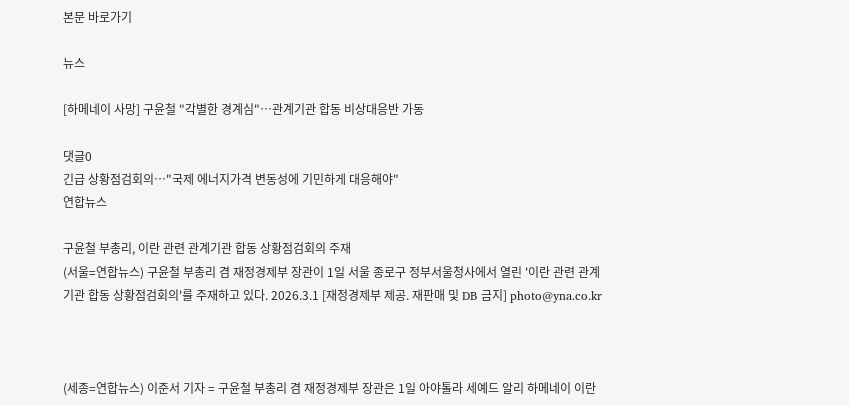본문 바로가기

뉴스

[하메네이 사망] 구윤철 "각별한 경계심"…관계기관 합동 비상대응반 가동

댓글0
긴급 상황점검회의…"국제 에너지가격 변동성에 기민하게 대응해야"
연합뉴스

구윤철 부총리, 이란 관련 관계기관 합동 상황점검회의 주재
(서울=연합뉴스) 구윤철 부총리 겸 재정경제부 장관이 1일 서울 종로구 정부서울청사에서 열린 '이란 관련 관계기관 합동 상황점검회의'를 주재하고 있다. 2026.3.1 [재정경제부 제공. 재판매 및 DB 금지] photo@yna.co.kr



(세종=연합뉴스) 이준서 기자 = 구윤철 부총리 겸 재정경제부 장관은 1일 아야톨라 세예드 알리 하메네이 이란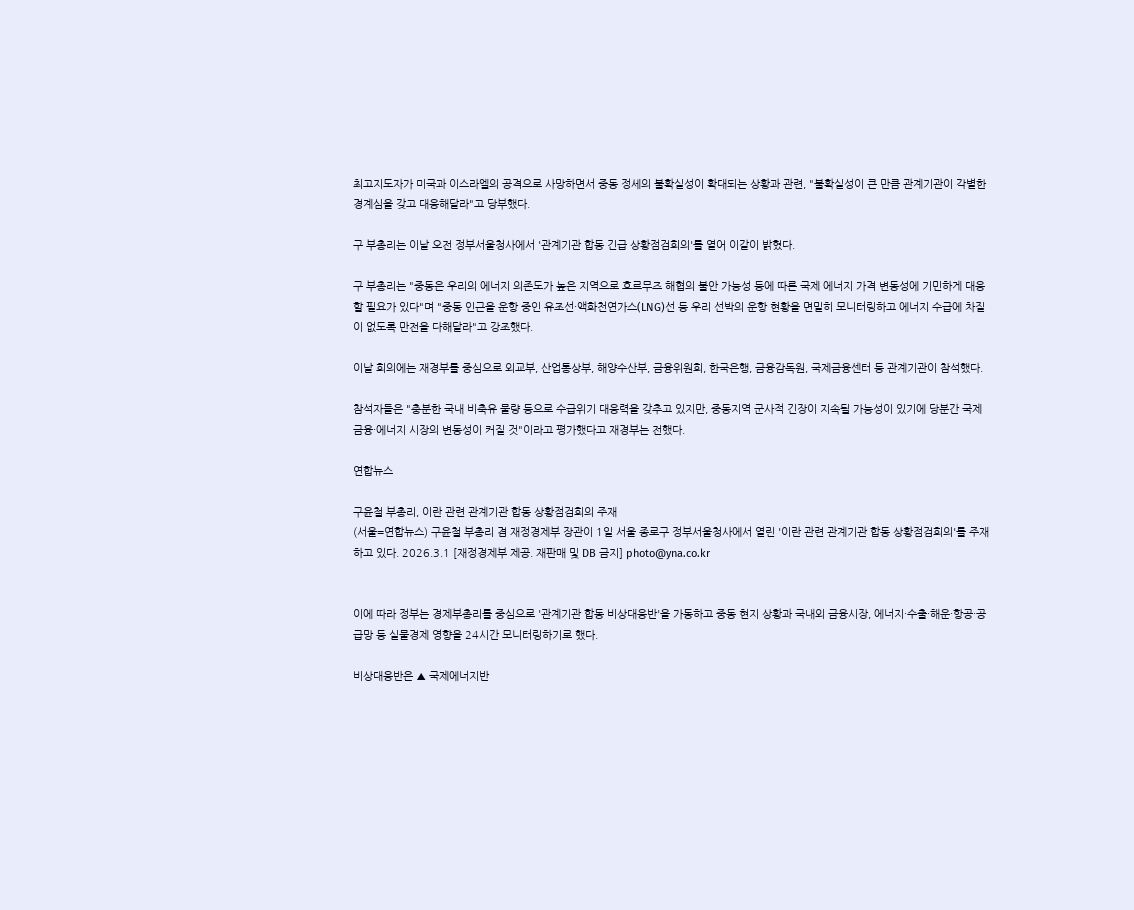최고지도자가 미국과 이스라엘의 공격으로 사망하면서 중동 정세의 불확실성이 확대되는 상황과 관련, "불확실성이 큰 만큼 관계기관이 각별한 경계심을 갖고 대응해달라"고 당부했다.

구 부총리는 이날 오전 정부서울청사에서 '관계기관 합동 긴급 상황점검회의'를 열어 이같이 밝혔다.

구 부총리는 "중동은 우리의 에너지 의존도가 높은 지역으로 호르무즈 해협의 불안 가능성 등에 따른 국제 에너지 가격 변동성에 기민하게 대응할 필요가 있다"며 "중동 인근을 운항 중인 유조선·액화천연가스(LNG)선 등 우리 선박의 운항 현황을 면밀히 모니터링하고 에너지 수급에 차질이 없도록 만전을 다해달라"고 강조했다.

이날 회의에는 재경부를 중심으로 외교부, 산업통상부, 해양수산부, 금융위원회, 한국은행, 금융감독원, 국제금융센터 등 관계기관이 참석했다.

참석자들은 "충분한 국내 비축유 물량 등으로 수급위기 대응력을 갖추고 있지만, 중동지역 군사적 긴장이 지속될 가능성이 있기에 당분간 국제금융·에너지 시장의 변동성이 커질 것"이라고 평가했다고 재경부는 전했다.

연합뉴스

구윤철 부총리, 이란 관련 관계기관 합동 상황점검회의 주재
(서울=연합뉴스) 구윤철 부총리 겸 재정경제부 장관이 1일 서울 종로구 정부서울청사에서 열린 '이란 관련 관계기관 합동 상황점검회의'를 주재하고 있다. 2026.3.1 [재정경제부 제공. 재판매 및 DB 금지] photo@yna.co.kr


이에 따라 정부는 경제부총리를 중심으로 '관계기관 합동 비상대응반'을 가동하고 중동 현지 상황과 국내외 금융시장, 에너지·수출·해운·항공·공급망 등 실물경제 영향을 24시간 모니터링하기로 했다.

비상대응반은 ▲ 국제에너지반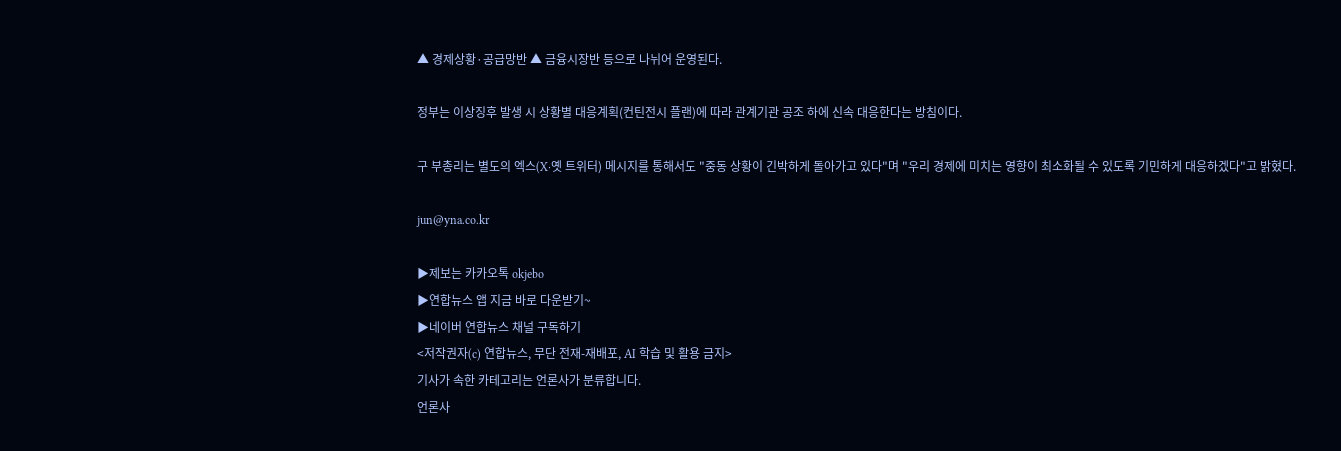▲ 경제상황·공급망반 ▲ 금융시장반 등으로 나뉘어 운영된다.

정부는 이상징후 발생 시 상황별 대응계획(컨틴전시 플랜)에 따라 관계기관 공조 하에 신속 대응한다는 방침이다.

구 부총리는 별도의 엑스(X·옛 트위터) 메시지를 통해서도 "중동 상황이 긴박하게 돌아가고 있다"며 "우리 경제에 미치는 영향이 최소화될 수 있도록 기민하게 대응하겠다"고 밝혔다.

jun@yna.co.kr

▶제보는 카카오톡 okjebo
▶연합뉴스 앱 지금 바로 다운받기~
▶네이버 연합뉴스 채널 구독하기
<저작권자(c) 연합뉴스, 무단 전재-재배포, AI 학습 및 활용 금지>
기사가 속한 카테고리는 언론사가 분류합니다.
언론사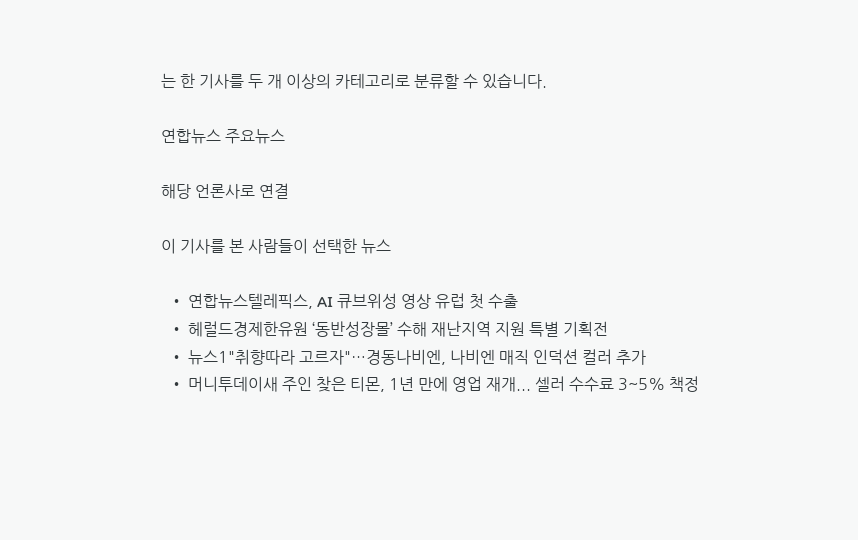는 한 기사를 두 개 이상의 카테고리로 분류할 수 있습니다.

연합뉴스 주요뉴스

해당 언론사로 연결

이 기사를 본 사람들이 선택한 뉴스

  • 연합뉴스텔레픽스, AI 큐브위성 영상 유럽 첫 수출
  • 헤럴드경제한유원 ‘동반성장몰’ 수해 재난지역 지원 특별 기획전
  • 뉴스1"취향따라 고르자"…경동나비엔, 나비엔 매직 인덕션 컬러 추가
  • 머니투데이새 주인 찾은 티몬, 1년 만에 영업 재개... 셀러 수수료 3~5% 책정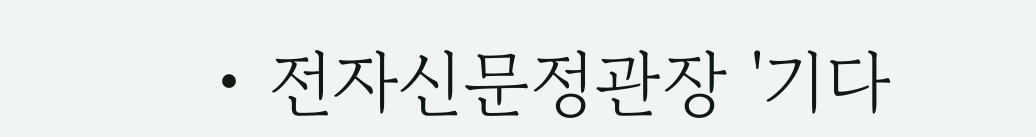• 전자신문정관장 '기다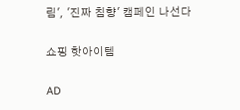림', '진짜 침향' 캠페인 나선다

쇼핑 핫아이템

AD